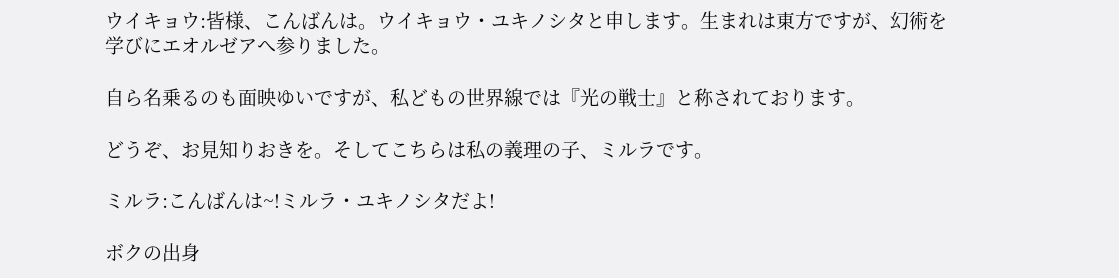ウイキョウ:皆様、こんばんは。ウイキョウ・ユキノシタと申します。生まれは東方ですが、幻術を学びにエオルゼアへ参りました。

自ら名乗るのも面映ゆいですが、私どもの世界線では『光の戦士』と称されております。

どうぞ、お見知りおきを。そしてこちらは私の義理の子、ミルラです。

ミルラ:こんばんは~!ミルラ・ユキノシタだよ!

ボクの出身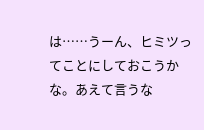は……うーん、ヒミツってことにしておこうかな。あえて言うな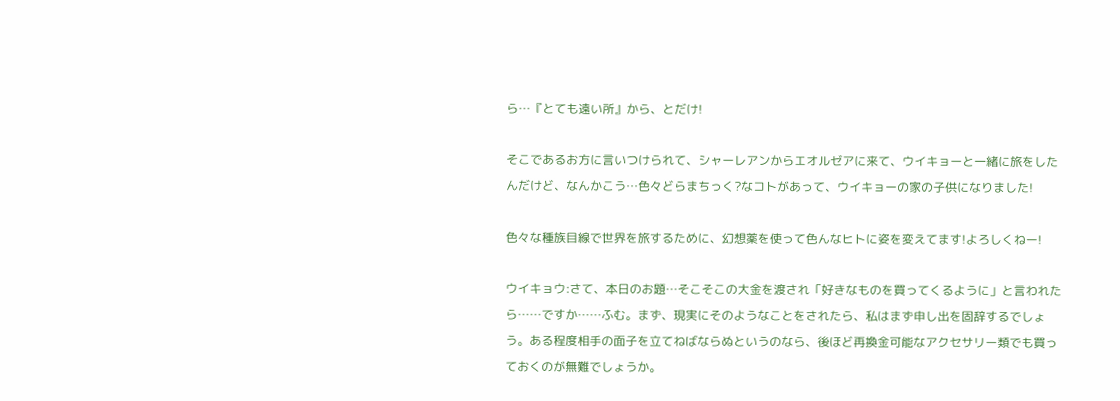ら…『とても遠い所』から、とだけ!

そこであるお方に言いつけられて、シャーレアンからエオルゼアに来て、ウイキョーと一緒に旅をしたんだけど、なんかこう…色々どらまちっく?なコトがあって、ウイキョーの家の子供になりました!

色々な種族目線で世界を旅するために、幻想薬を使って色んなヒトに姿を変えてます!よろしくねー!

ウイキョウ:さて、本日のお題…そこそこの大金を渡され「好きなものを買ってくるように」と言われたら……ですか……ふむ。まず、現実にそのようなことをされたら、私はまず申し出を固辞するでしょう。ある程度相手の面子を立てねばならぬというのなら、後ほど再換金可能なアクセサリー類でも買っておくのが無難でしょうか。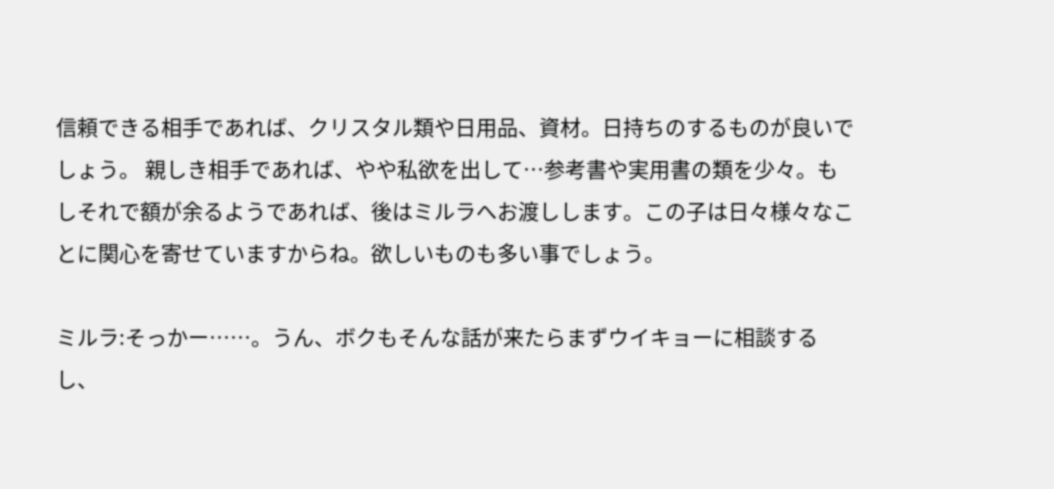信頼できる相手であれば、クリスタル類や日用品、資材。日持ちのするものが良いでしょう。 親しき相手であれば、やや私欲を出して…参考書や実用書の類を少々。もしそれで額が余るようであれば、後はミルラへお渡しします。この子は日々様々なことに関心を寄せていますからね。欲しいものも多い事でしょう。

ミルラ:そっかー……。うん、ボクもそんな話が来たらまずウイキョーに相談するし、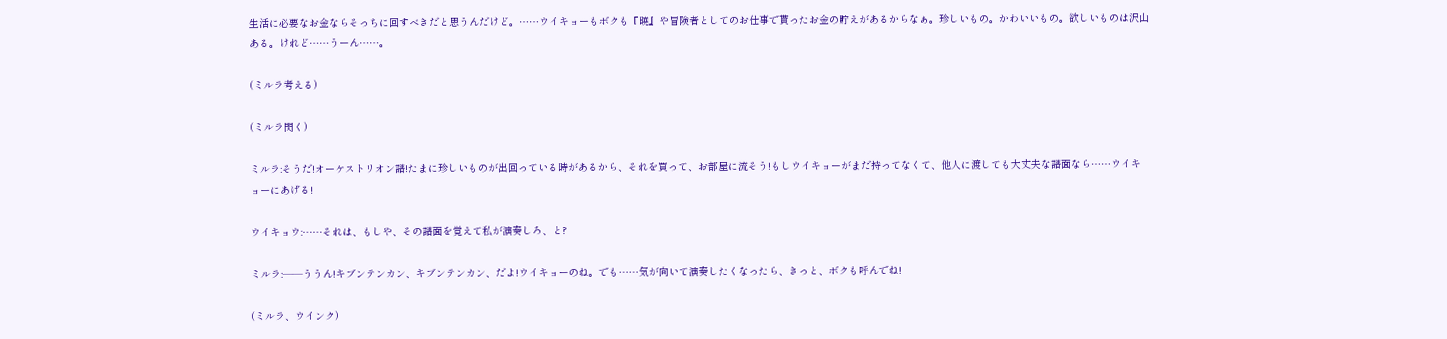生活に必要なお金ならそっちに回すべきだと思うんだけど。……ウイキョーもボクも『暁』や冒険者としてのお仕事で貰ったお金の貯えがあるからなぁ。珍しいもの。かわいいもの。欲しいものは沢山ある。けれど……うーん……。

(ミルラ考える)

(ミルラ閃く)

ミルラ:そうだ!オーケストリオン譜!たまに珍しいものが出回っている時があるから、それを買って、お部屋に流そう!もしウイキョーがまだ持ってなくて、他人に渡しても大丈夫な譜面なら……ウイキョーにあげる!

ウイキョウ:……それは、もしや、その譜面を覚えて私が演奏しろ、と?

ミルラ:――ううん!キブンテンカン、キブンテンカン、だよ!ウイキョーのね。でも……気が向いて演奏したくなったら、きっと、ボクも呼んでね!

(ミルラ、ウインク)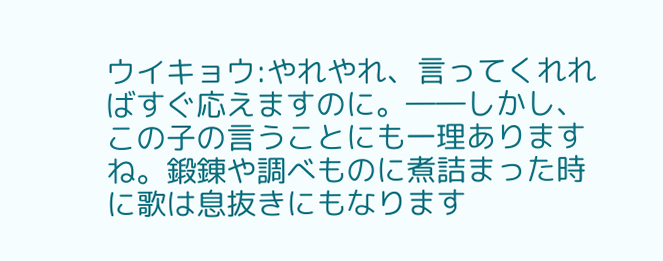ウイキョウ:やれやれ、言ってくれればすぐ応えますのに。――しかし、この子の言うことにも一理ありますね。鍛錬や調べものに煮詰まった時に歌は息抜きにもなります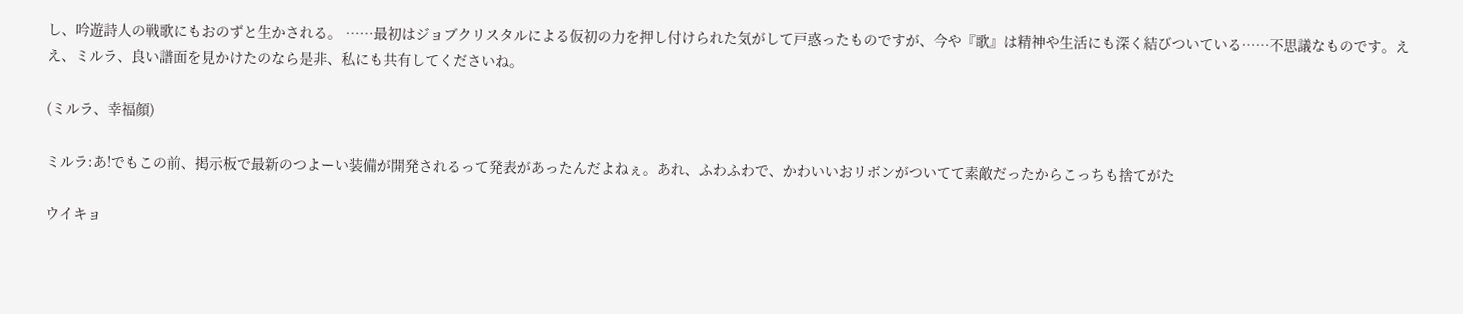し、吟遊詩人の戦歌にもおのずと生かされる。 ……最初はジョブクリスタルによる仮初の力を押し付けられた気がして戸惑ったものですが、今や『歌』は精神や生活にも深く結びついている……不思議なものです。ええ、ミルラ、良い譜面を見かけたのなら是非、私にも共有してくださいね。

(ミルラ、幸福顔)

ミルラ:あ!でもこの前、掲示板で最新のつよーい装備が開発されるって発表があったんだよねぇ。あれ、ふわふわで、かわいいおリボンがついてて素敵だったからこっちも捨てがた

ウイキョ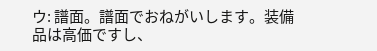ウ: 譜面。譜面でおねがいします。装備品は高価ですし、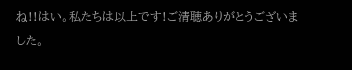ね!!はい。私たちは以上です!ご清聴ありがとうございました。